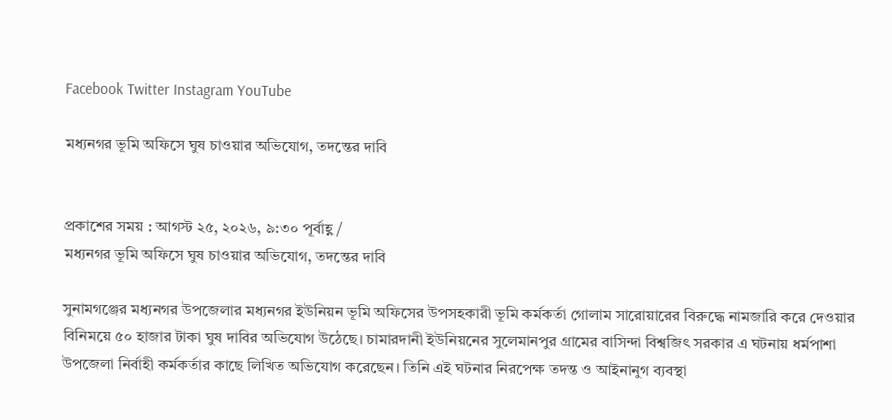Facebook Twitter Instagram YouTube

মধ্যনগর ভূমি অফিসে ঘুষ চাওয়ার অভিযোগ, তদন্তের দাবি


প্রকাশের সময় : আগস্ট ২৫, ২০২৬, ৯:৩০ পূর্বাহ্ণ /
মধ্যনগর ভূমি অফিসে ঘুষ চাওয়ার অভিযোগ, তদন্তের দাবি

সুনামগঞ্জের মধ্যনগর উপজেলার মধ্যনগর ইউনিয়ন ভূমি অফিসের উপসহকারী ভূমি কর্মকর্তা গোলাম সারোয়ারের বিরুদ্ধে নামজারি করে দেওয়ার বিনিময়ে ৫০ হাজার টাকা ঘুষ দাবির অভিযোগ উঠেছে। চামারদানী ইউনিয়নের সুলেমানপুর গ্রামের বাসিন্দা বিশ্বজিৎ সরকার এ ঘটনায় ধর্মপাশা উপজেলা নির্বাহী কর্মকর্তার কাছে লিখিত অভিযোগ করেছেন। তিনি এই ঘটনার নিরপেক্ষ তদন্ত ও আইনানুগ ব্যবস্থা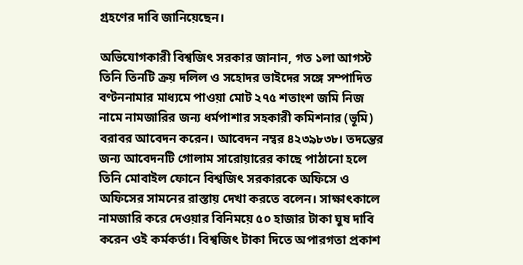গ্রহণের দাবি জানিয়েছেন।

অভিযোগকারী বিশ্বজিৎ সরকার জানান, গত ১লা আগস্ট তিনি তিনটি ক্রয় দলিল ও সহোদর ভাইদের সঙ্গে সম্পাদিত বণ্টননামার মাধ্যমে পাওয়া মোট ২৭৫ শতাংশ জমি নিজ নামে নামজারির জন্য ধর্মপাশার সহকারী কমিশনার (ভূমি) বরাবর আবেদন করেন। আবেদন নম্বর ৪২৩৯৮৩৮। তদন্তের জন্য আবেদনটি গোলাম সারোয়ারের কাছে পাঠানো হলে তিনি মোবাইল ফোনে বিশ্বজিৎ সরকারকে অফিসে ও অফিসের সামনের রাস্তায় দেখা করতে বলেন। সাক্ষাৎকালে নামজারি করে দেওয়ার বিনিময়ে ৫০ হাজার টাকা ঘুষ দাবি করেন ওই কর্মকর্তা। বিশ্বজিৎ টাকা দিতে অপারগতা প্রকাশ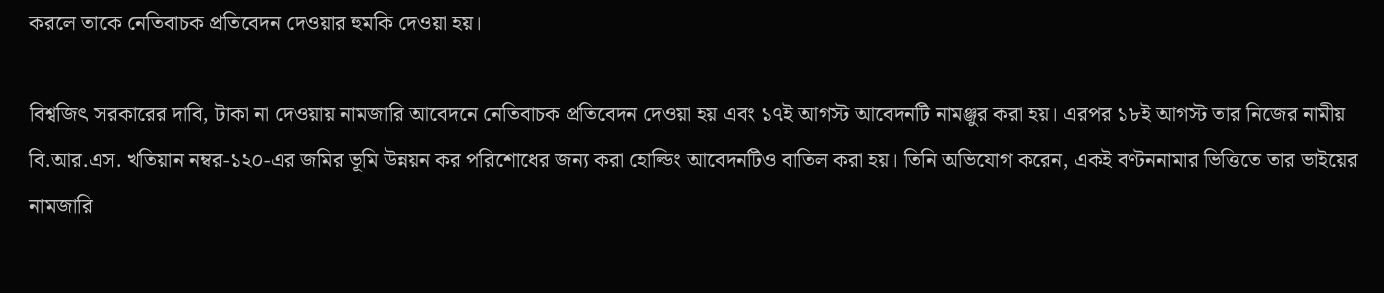করলে তাকে নেতিবাচক প্রতিবেদন দেওয়ার হুমকি দেওয়া হয়।

বিশ্বজিৎ সরকারের দাবি, টাকা না দেওয়ায় নামজারি আবেদনে নেতিবাচক প্রতিবেদন দেওয়া হয় এবং ১৭ই আগস্ট আবেদনটি নামঞ্জুর করা হয়। এরপর ১৮ই আগস্ট তার নিজের নামীয় বি.আর.এস. খতিয়ান নম্বর-১২০-এর জমির ভূমি উন্নয়ন কর পরিশোধের জন্য করা হোল্ডিং আবেদনটিও বাতিল করা হয়। তিনি অভিযোগ করেন, একই বণ্টননামার ভিত্তিতে তার ভাইয়ের নামজারি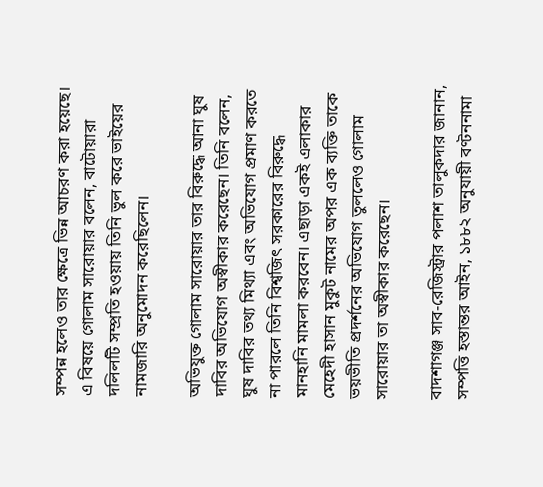সম্পন্ন হলেও তার ক্ষেত্রে ভিন্ন আচরণ করা হয়েছে। এ বিষয়ে গোলাম সারোয়ার বলেন, বাটোয়ারা দলিলটি সম্প্রতি হওয়ায় তিনি ভুল করে ভাইয়ের নামজারি অনুমোদন করেছিলেন।

অভিযুক্ত গোলাম সারোয়ার তার বিরুদ্ধে আনা ঘুষ দাবির অভিযোগ অস্বীকার করেছেন। তিনি বলেন, ঘুষ দাবির তথ্য মিথ্যা এবং অভিযোগ প্রমাণ করতে না পারলে তিনি বিশ্বজিৎ সরকারের বিরুদ্ধে মানহানি মামলা করবেন। এছাড়া একই এলাকার মেহেদী হাসান মুকুট নামের অপর এক ব্যক্তি তাকে ভয়ভীতি প্রদর্শনের অভিযোগ তুললেও গোলাম সারোয়ার তা অস্বীকার করেছেন।

বাদশাগঞ্জ সাব-রেজিস্ট্রার পলাশ তালুকদার জানান, সম্পত্তি হস্তান্তর আইন, ১৮৮২ অনুযায়ী বণ্টননামা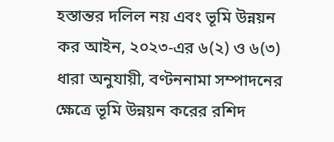হস্তান্তর দলিল নয় এবং ভূমি উন্নয়ন কর আইন, ২০২৩-এর ৬(২) ও ৬(৩) ধারা অনুযায়ী, বণ্টননামা সম্পাদনের ক্ষেত্রে ভূমি উন্নয়ন করের রশিদ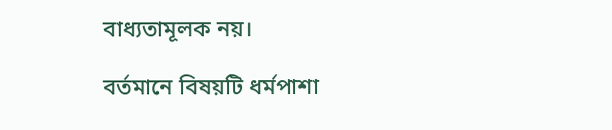বাধ্যতামূলক নয়।

বর্তমানে বিষয়টি ধর্মপাশা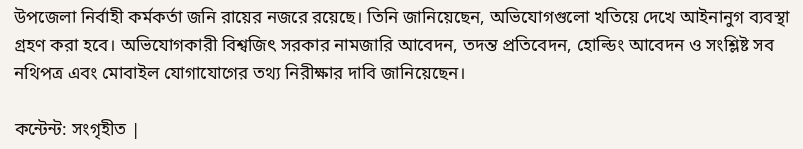উপজেলা নির্বাহী কর্মকর্তা জনি রায়ের নজরে রয়েছে। তিনি জানিয়েছেন, অভিযোগগুলো খতিয়ে দেখে আইনানুগ ব্যবস্থা গ্রহণ করা হবে। অভিযোগকারী বিশ্বজিৎ সরকার নামজারি আবেদন, তদন্ত প্রতিবেদন, হোল্ডিং আবেদন ও সংশ্লিষ্ট সব নথিপত্র এবং মোবাইল যোগাযোগের তথ্য নিরীক্ষার দাবি জানিয়েছেন।

কন্টেন্ট: সংগৃহীত |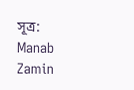সূত্র: Manab Zamin